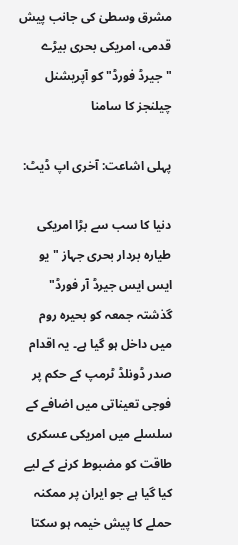مشرق وسطیٰ کی جانب پیش قدمی، امریکی بحری بیڑے "جیرڈ فورڈ" کو آپریشنل چیلنجز کا سامنا

پہلی اشاعت: آخری اپ ڈیٹ:

دنیا کا سب سے بڑا امریکی طیارہ بردار بحری جہاز "یو ایس ایس جیرڈ آر فورڈ" گذشتہ جمعہ کو بحیرہ روم میں داخل ہو گیا ہے۔ یہ اقدام صدر ڈونلڈ ٹرمپ کے حکم پر فوجی تعیناتی میں اضافے کے سلسلے میں امریکی عسکری طاقت کو مضبوط کرنے کے لیے کیا گیا ہے جو ایران پر ممکنہ حملے کا پیش خیمہ ہو سکتا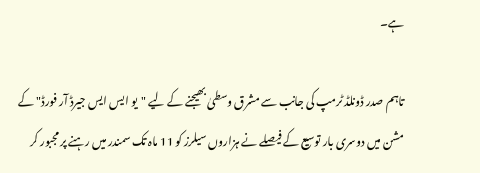ہے۔

تاہم صدر ڈونلڈ ٹرمپ کی جانب سے مشرق وسطیٰ بھیجنے کے لیے "یو ایس ایس جیرڈ آر فورڈ" کے مشن میں دوسری بار توسیع کے فیصلے نے ہزاروں سیلرز کو 11 ماہ تک سمندر میں رہنے پر مجبور کر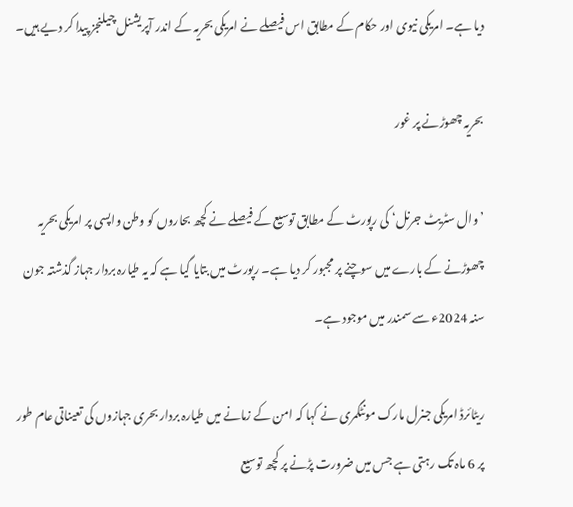دیا ہے۔ امریکی نیوی اور حکام کے مطابق اس فیصلے نے امریکی بحریہ کے اندر آپریشنل چیلنجز پیدا کر دیے ہیں۔

بحریہ چھوڑنے پر غور

’وال سٹریٹ جرنل‘ کی رپورٹ کے مطابق توسیع کے فیصلے نے کچھ بحاروں کو وطن واپسی پر امریکی بحریہ چھوڑنے کے بارے میں سوچنے پر مجبور کر دیا ہے۔ رپورٹ میں بتایا گیا ہے کہ یہ طیارہ بردار جہاز گذشتہ جون سنہ 2024ء سے سمندر میں موجود ہے۔

ریٹائرڈ امریکی جنرل مارک مونٹگمری نے کہا کہ امن کے زمانے میں طیارہ بردار بحری جہازوں کی تعیناتی عام طور پر 6 ماہ تک رہتی ہے جس میں ضرورت پڑنے پر کچھ توسیع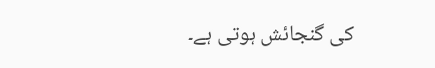کی گنجائش ہوتی ہے۔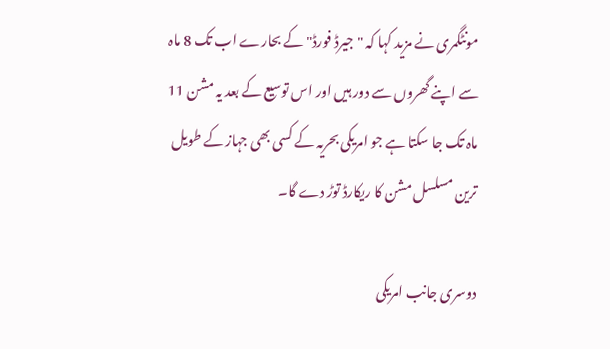مونٹگمری نے مزید کہا کہ "جیرڈ فورڈ" کے بحارے اب تک 8 ماہ سے اپنے گھروں سے دور ہیں اور اس توسیع کے بعد یہ مشن 11 ماہ تک جا سکتا ہے جو امریکی بحریہ کے کسی بھی جہاز کے طویل ترین مسلسل مشن کا ریکارڈ توڑ دے گا۔

دوسری جانب امریکی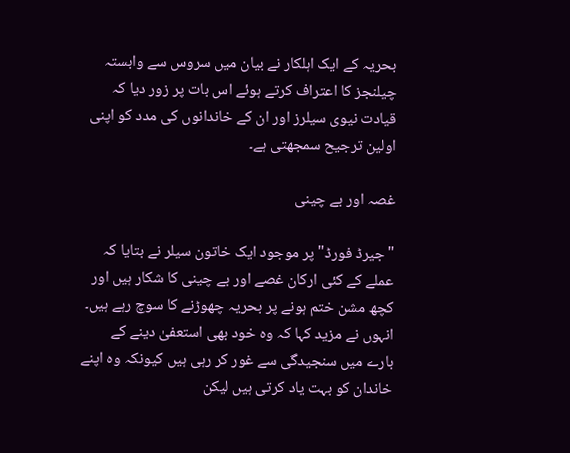بحریہ کے ایک اہلکار نے بیان میں سروس سے وابستہ چیلنجز کا اعتراف کرتے ہوئے اس بات پر زور دیا کہ قیادت نیوی سیلرز اور ان کے خاندانوں کی مدد کو اپنی اولین ترجیح سمجھتی ہے۔

غصہ اور بے چینی

"جیرڈ فورڈ" پر موجود ایک خاتون سیلر نے بتایا کہ عملے کے کئی ارکان غصے اور بے چینی کا شکار ہیں اور کچھ مشن ختم ہونے پر بحریہ چھوڑنے کا سوچ رہے ہیں۔ انہوں نے مزید کہا کہ وہ خود بھی استعفیٰ دینے کے بارے میں سنجیدگی سے غور کر رہی ہیں کیونکہ وہ اپنے خاندان کو بہت یاد کرتی ہیں لیکن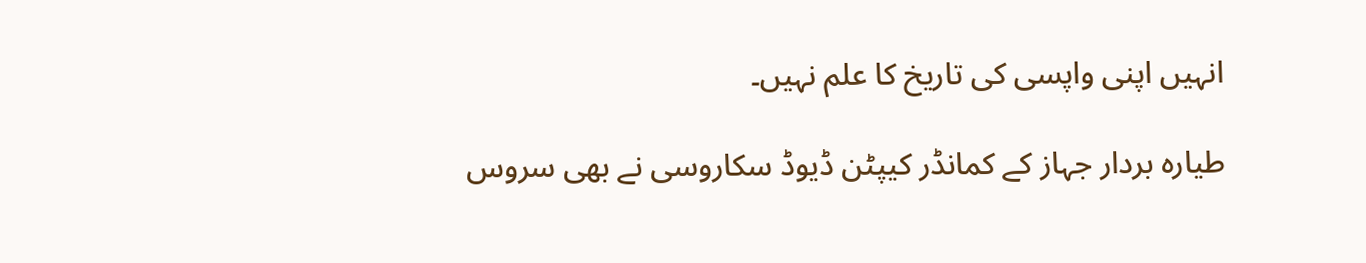انہیں اپنی واپسی کی تاریخ کا علم نہیں۔

طیارہ بردار جہاز کے کمانڈر کیپٹن ڈیوڈ سکاروسی نے بھی سروس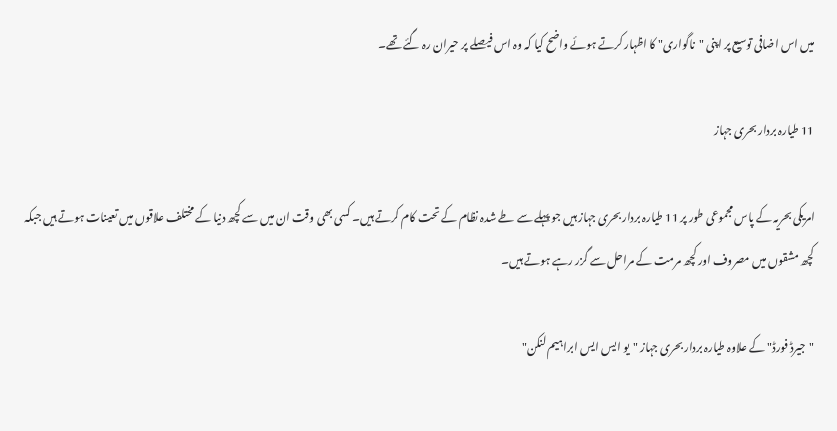میں اس اضافی توسیع پر اپنی "ناگواری" کا اظہار کرتے ہوئے واضح کیا کہ وہ اس فیصلے پر حیران رہ گئے تھے۔

11 طیارہ بردار بحری جہاز

امریکی بحریہ کے پاس مجموعی طور پر 11 طیارہ بردار بحری جہاز ہیں جو پہلے سے طے شدہ نظام کے تحت کام کرتے ہیں۔ کسی بھی وقت ان میں سے کچھ دنیا کے مختلف علاقوں میں تعینات ہوتے ہیں جبکہ کچھ مشقوں میں مصروف اور کچھ مرمت کے مراحل سے گزر رہے ہوتے ہیں۔

"جیرڈ فورڈ" کے علاوہ طیارہ بردار بحری جہاز "یو ایس ایس ابراہیم لنکن"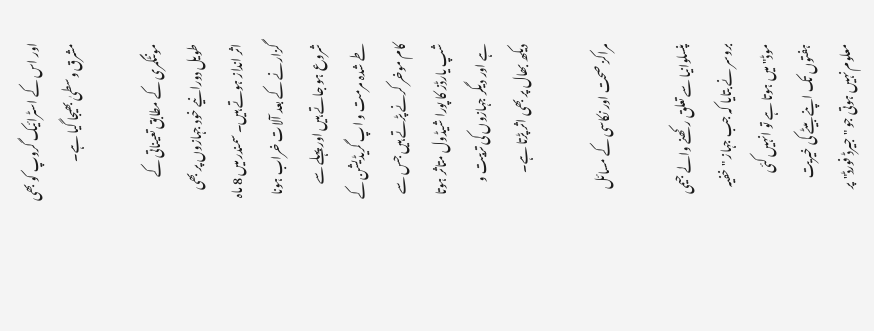اور اس کے اسٹرائیک گروپ کو بھی مشرق وسطیٰ بھیجا گیا ہے۔

مونٹگمری کے مطابق تعیناتی کے طویل دورانیے خود جہازوں پر بھی اثر انداز ہوتے ہیں۔ سمندر میں 8 ماہ گزارنے کے بعد آلات خراب ہونا شروع ہو جاتے ہیں اور پہلے سے طے شدہ مرمت و اپ گریڈیشن کے کام موخر کرنے پڑتے ہیں جس سے شپ یارڈز کا پورا شیڈول متاثر ہوتا ہے اور دیگر جہازوں کی تربیت و دیکھ بھال پر بھی اثر پڑتا ہے۔

مراکز صحت اور نکاسی کے مسائل

پنسلوانیا سے تعلق رکھنے والے جیمی بروسر نے بتایا کہ جب جہاز "خفیہ موڈ" میں ہوتا ہے تو انہیں کئی ہفتوں تک اپنے بیٹے کی خیریت معلوم نہیں ہوتی جو "جیرڈ فورڈ" پر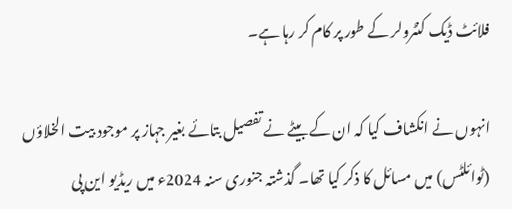فلائٹ ڈیک کنٹرولر کے طور پر کام کر رہا ہے۔

انہوں نے انکشاف کیا کہ ان کے بیٹے نے تفصیل بتائے بغیر جہاز پر موجود بیت الخلاؤں (ٹوائلٹس) میں مسائل کا ذکر کیا تھا۔ گذشتہ جنوری سنہ 2024ء میں ریڈیو این پی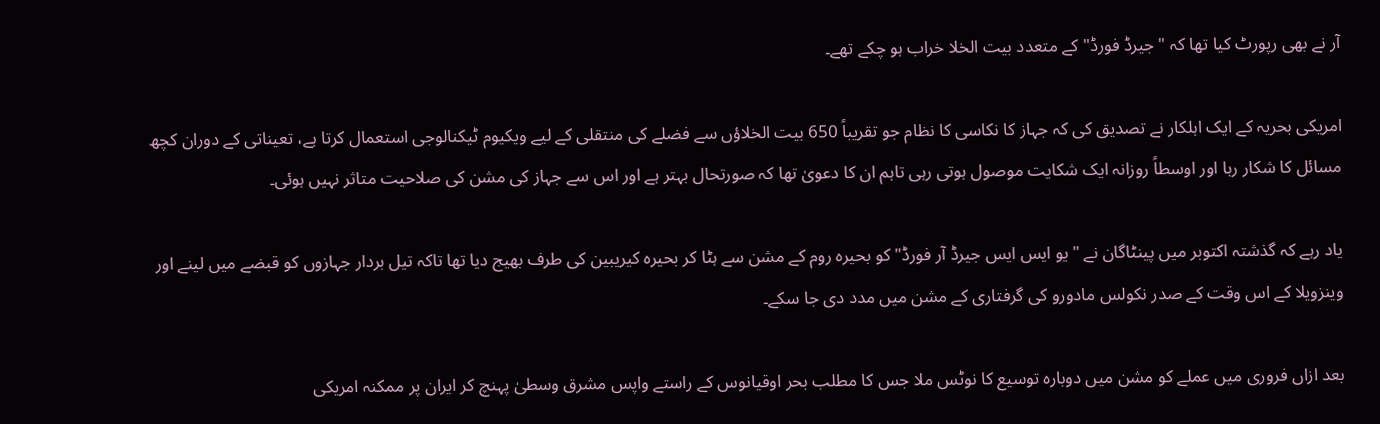آر نے بھی رپورٹ کیا تھا کہ "جیرڈ فورڈ" کے متعدد بیت الخلا خراب ہو چکے تھے۔

امریکی بحریہ کے ایک اہلکار نے تصدیق کی کہ جہاز کا نکاسی کا نظام جو تقریباً 650 بیت الخلاؤں سے فضلے کی منتقلی کے لیے ویکیوم ٹیکنالوجی استعمال کرتا ہے، تعیناتی کے دوران کچھ مسائل کا شکار رہا اور اوسطاً روزانہ ایک شکایت موصول ہوتی رہی تاہم ان کا دعویٰ تھا کہ صورتحال بہتر ہے اور اس سے جہاز کی مشن کی صلاحیت متاثر نہیں ہوئی۔

یاد رہے کہ گذشتہ اکتوبر میں پینٹاگان نے "یو ایس ایس جیرڈ آر فورڈ" کو بحیرہ روم کے مشن سے ہٹا کر بحیرہ کیریبین کی طرف بھیج دیا تھا تاکہ تیل بردار جہازوں کو قبضے میں لینے اور وینزویلا کے اس وقت کے صدر نکولس مادورو کی گرفتاری کے مشن میں مدد دی جا سکے۔

بعد ازاں فروری میں عملے کو مشن میں دوبارہ توسیع کا نوٹس ملا جس کا مطلب بحر اوقیانوس کے راستے واپس مشرق وسطیٰ پہنچ کر ایران پر ممکنہ امریکی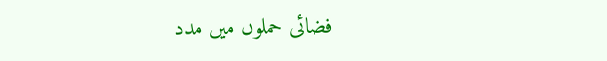فضائی حملوں میں مدد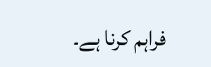فراہم کرنا ہے۔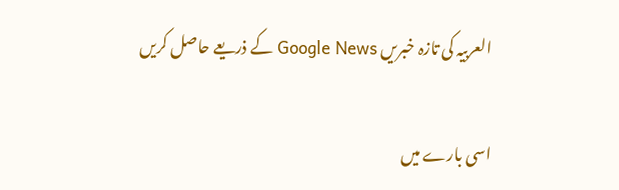العربیہ کی تازہ خبریں Google News کے ذریعے حاصل کریں

اسی بارے میں